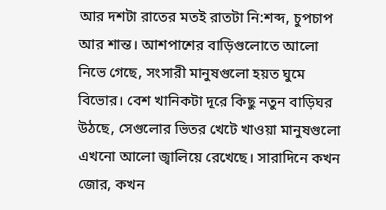আর দশটা রাতের মতই রাতটা নি:শব্দ, চুপচাপ আর শান্ত। আশপাশের বাড়িগুলোতে আলো নিভে গেছে, সংসারী মানুষগুলো হয়ত ঘুমে বিভোর। বেশ খানিকটা দূরে কিছু নতুন বাড়িঘর উঠছে, সেগুলোর ভিতর খেটে খাওয়া মানুষগুলো এখনো আলো জ্বালিয়ে রেখেছে। সারাদিনে কখন জোর, কখন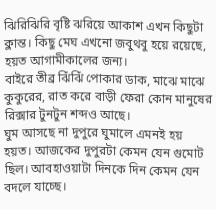ঝিরিঝিরি বৃষ্টি ঝরিয়ে আকাশ এখন কিছুটা ক্লান্ত। কিছু মেঘ এখনো জবুথবু হয়ে রয়েছে, হয়ত আগামীকালের জন্য।
বাইরে তীব্র ঝিঁঝিঁ পোকার ডাক, মাঝে মাঝে কুকুরের, রাত করে বাড়ী ফেরা কোন মানুষের রিক্সার টুনটুন শব্দও আছে।
ঘুম আসছে না দুপুরে ঘুমালে এমনই হয় হয়ত। আজকের দুপুরটা কেমন যেন গুমোট ছিল। আবহাওয়াটা দিনকে দিন কেমন যেন বদলে যাচ্ছে।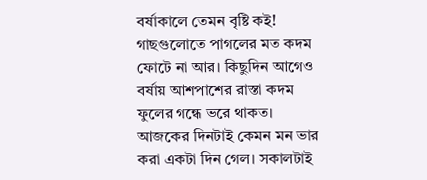বর্ষাকালে তেমন বৃষ্টি কই! গাছগুলোতে পাগলের মত কদম ফোটে না আর। কিছুদিন আগেও বর্ষায় আশপাশের রাস্তা কদম ফুলের গন্ধে ভরে থাকত।
আজকের দিনটাই কেমন মন ভার করা একটা দিন গেল। সকালটাই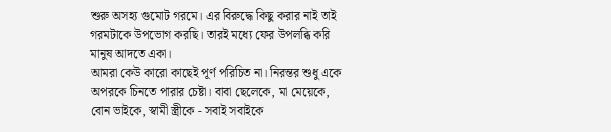শুরু অসহ্য গুমোট গরমে। এর বিরুদ্ধে কিছু করার নাই তাই গরমটাকে উপভোগ করছি। তারই মধ্যে ফের উপলব্ধি করি মানুষ আদতে একা।
আমরা কেউ কারো কাছেই পূর্ণ পরিচিত না। নিরন্তর শুধু একে অপরকে চিনতে পারার চেষ্টা। বাবা ছেলেকে, মা মেয়েকে, বোন ভাইকে, স্বামী স্ত্রীকে - সবাই সবাইকে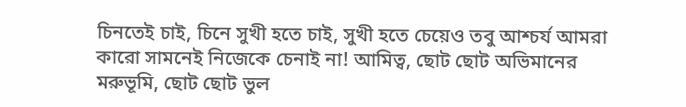চিনতেই চাই, চিনে সুখী হতে চাই, সুখী হতে চেয়েও তবু আশ্চর্য আমরা কারো সামনেই নিজেকে চেনাই না! আমিত্ব, ছোট ছোট অভিমানের মরুভূমি, ছোট ছোট ভুল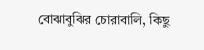বোঝাবুঝির চোরাবালি, কিছু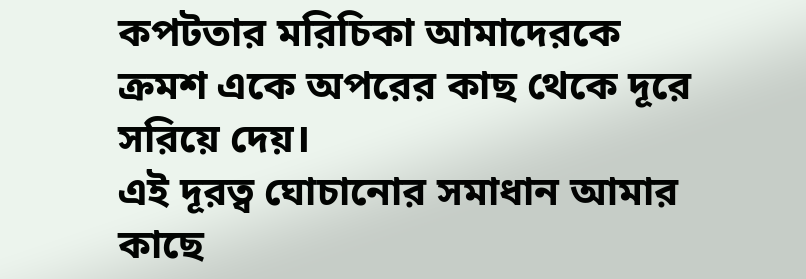কপটতার মরিচিকা আমাদেরকে ক্রমশ একে অপরের কাছ থেকে দূরে সরিয়ে দেয়।
এই দূরত্ব ঘোচানোর সমাধান আমার কাছে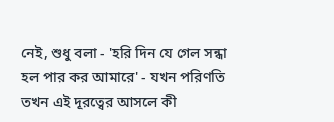নেই, শুধু বলা - 'হরি দিন যে গেল সন্ধা হল পার কর আমারে' - যখন পরিণতি তখন এই দূরত্বের আসলে কী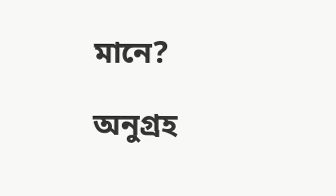মানে?

অনুগ্রহ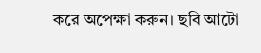করে অপেক্ষা করুন। ছবি আটো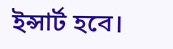ইন্সার্ট হবে।